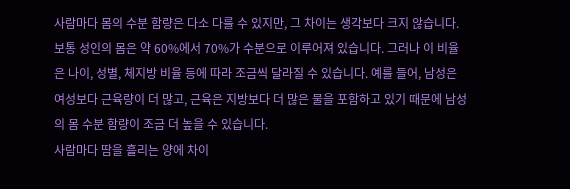사람마다 몸의 수분 함량은 다소 다를 수 있지만, 그 차이는 생각보다 크지 않습니다. 보통 성인의 몸은 약 60%에서 70%가 수분으로 이루어져 있습니다. 그러나 이 비율은 나이, 성별, 체지방 비율 등에 따라 조금씩 달라질 수 있습니다. 예를 들어, 남성은 여성보다 근육량이 더 많고, 근육은 지방보다 더 많은 물을 포함하고 있기 때문에 남성의 몸 수분 함량이 조금 더 높을 수 있습니다.
사람마다 땀을 흘리는 양에 차이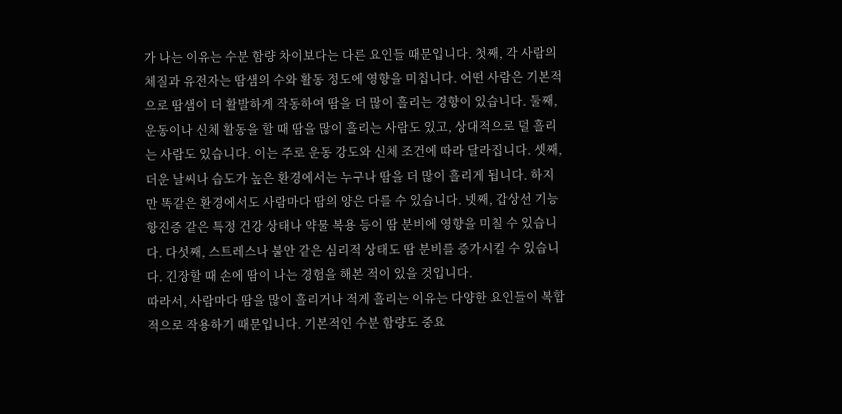가 나는 이유는 수분 함량 차이보다는 다른 요인들 때문입니다. 첫째, 각 사람의 체질과 유전자는 땀샘의 수와 활동 정도에 영향을 미칩니다. 어떤 사람은 기본적으로 땀샘이 더 활발하게 작동하여 땀을 더 많이 흘리는 경향이 있습니다. 둘째, 운동이나 신체 활동을 할 때 땀을 많이 흘리는 사람도 있고, 상대적으로 덜 흘리는 사람도 있습니다. 이는 주로 운동 강도와 신체 조건에 따라 달라집니다. 셋째, 더운 날씨나 습도가 높은 환경에서는 누구나 땀을 더 많이 흘리게 됩니다. 하지만 똑같은 환경에서도 사람마다 땀의 양은 다를 수 있습니다. 넷째, 갑상선 기능 항진증 같은 특정 건강 상태나 약물 복용 등이 땀 분비에 영향을 미칠 수 있습니다. 다섯째, 스트레스나 불안 같은 심리적 상태도 땀 분비를 증가시킬 수 있습니다. 긴장할 때 손에 땀이 나는 경험을 해본 적이 있을 것입니다.
따라서, 사람마다 땀을 많이 흘리거나 적게 흘리는 이유는 다양한 요인들이 복합적으로 작용하기 때문입니다. 기본적인 수분 함량도 중요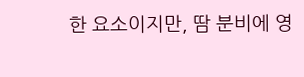한 요소이지만, 땀 분비에 영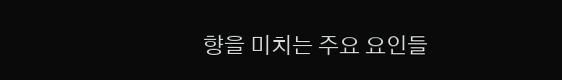향을 미치는 주요 요인들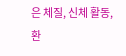은 체질, 신체 활동, 환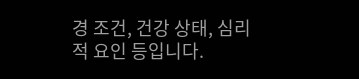경 조건, 건강 상태, 심리적 요인 등입니다.